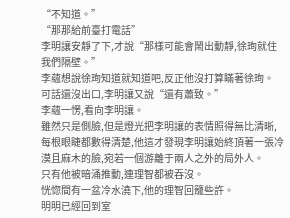“不知道。”
“那那給前臺打電話”
李明讓安靜了下,才說“那樣可能會鬧出動靜,徐珣就住我們隔壁。”
李蘊想說徐珣知道就知道吧,反正他沒打算瞞著徐珣。
可話還沒出口,李明讓又說“還有蕭致。”
李蘊一愣,看向李明讓。
雖然只是側臉,但是燈光把李明讓的表情照得無比清晰,每根眼睫都數得清楚,他這才發現李明讓始終頂著一張冷漠且麻木的臉,宛若一個游離于兩人之外的局外人。
只有他被暗涌推動,連理智都被吞沒。
恍惚間有一盆冷水澆下,他的理智回籠些許。
明明已經回到室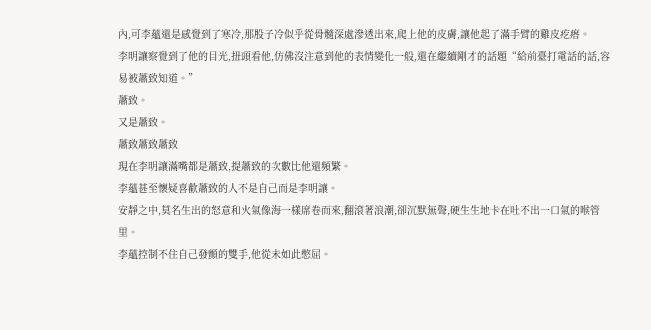內,可李蘊還是感覺到了寒冷,那股子冷似乎從骨髓深處滲透出來,爬上他的皮膚,讓他起了滿手臂的雞皮疙瘩。
李明讓察覺到了他的目光,扭頭看他,仿佛沒注意到他的表情變化一般,還在繼續剛才的話題“給前臺打電話的話,容易被蕭致知道。”
蕭致。
又是蕭致。
蕭致蕭致蕭致
現在李明讓滿嘴都是蕭致,提蕭致的次數比他還頻繁。
李蘊甚至懷疑喜歡蕭致的人不是自己而是李明讓。
安靜之中,莫名生出的怒意和火氣像海一樣席卷而來,翻滾著浪潮,卻沉默無聲,硬生生地卡在吐不出一口氣的喉管里。
李蘊控制不住自己發顫的雙手,他從未如此憋屈。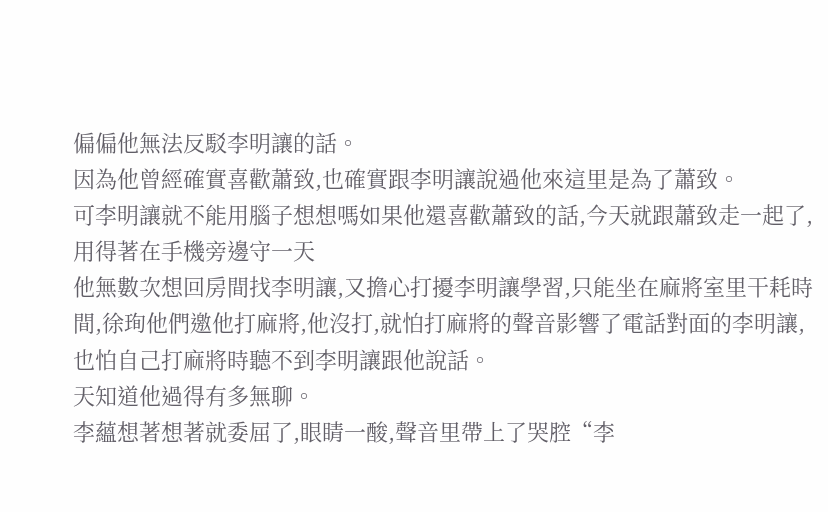偏偏他無法反駁李明讓的話。
因為他曾經確實喜歡蕭致,也確實跟李明讓說過他來這里是為了蕭致。
可李明讓就不能用腦子想想嗎如果他還喜歡蕭致的話,今天就跟蕭致走一起了,用得著在手機旁邊守一天
他無數次想回房間找李明讓,又擔心打擾李明讓學習,只能坐在麻將室里干耗時間,徐珣他們邀他打麻將,他沒打,就怕打麻將的聲音影響了電話對面的李明讓,也怕自己打麻將時聽不到李明讓跟他說話。
天知道他過得有多無聊。
李蘊想著想著就委屈了,眼睛一酸,聲音里帶上了哭腔“李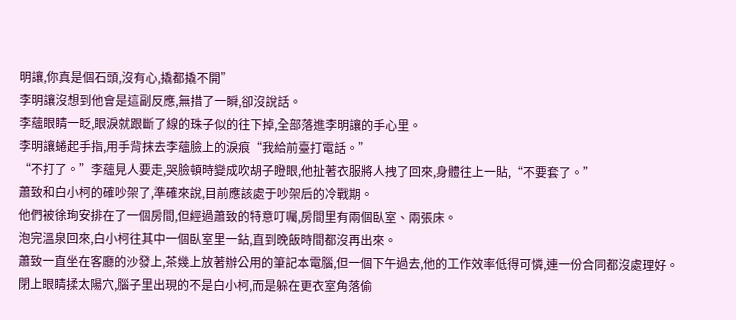明讓,你真是個石頭,沒有心,撬都撬不開”
李明讓沒想到他會是這副反應,無措了一瞬,卻沒說話。
李蘊眼睛一眨,眼淚就跟斷了線的珠子似的往下掉,全部落進李明讓的手心里。
李明讓蜷起手指,用手背抹去李蘊臉上的淚痕“我給前臺打電話。”
“不打了。”李蘊見人要走,哭臉頓時變成吹胡子瞪眼,他扯著衣服將人拽了回來,身體往上一貼,“不要套了。”
蕭致和白小柯的確吵架了,準確來說,目前應該處于吵架后的冷戰期。
他們被徐珣安排在了一個房間,但經過蕭致的特意叮囑,房間里有兩個臥室、兩張床。
泡完溫泉回來,白小柯往其中一個臥室里一鉆,直到晚飯時間都沒再出來。
蕭致一直坐在客廳的沙發上,茶幾上放著辦公用的筆記本電腦,但一個下午過去,他的工作效率低得可憐,連一份合同都沒處理好。
閉上眼睛揉太陽穴,腦子里出現的不是白小柯,而是躲在更衣室角落偷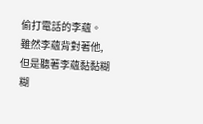偷打電話的李蘊。
雖然李蘊背對著他,但是聽著李蘊黏黏糊糊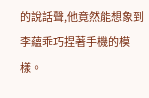的說話聲,他竟然能想象到李蘊乖巧捏著手機的模樣。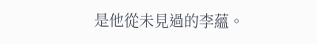是他從未見過的李蘊。